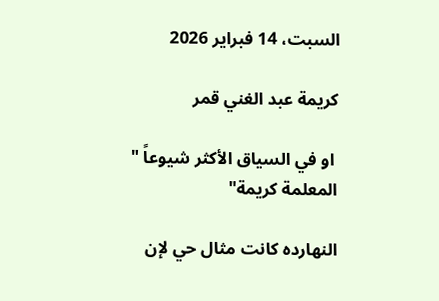السبت، 14 فبراير 2026

كريمة عبد الغني قمر

 او في السياق الأكثر شيوعاً " المعلمة كريمة"

النهارده كانت مثال حي لإن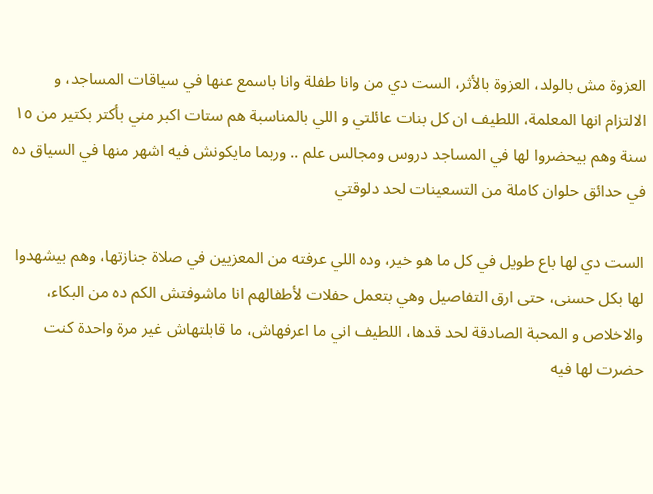العزوة مش بالولد، العزوة بالأثر، الست دي من وانا طفلة وانا باسمع عنها في سياقات المساجد، و الالتزام انها المعلمة، اللطيف ان كل بنات عائلتي و اللي بالمناسبة هم ستات اكبر مني بأكتر بكتير من ١٥ سنة وهم بيحضروا لها في المساجد دروس ومجالس علم .. وربما مايكونش فيه اشهر منها في السياق ده في حدائق حلوان كاملة من التسعينات لحد دلوقتي

الست دي لها باع طويل في كل ما هو خير، وده اللي عرفته من المعزيين في صلاة جنازتها، وهم بيشهدوا لها بكل حسنى، حتى ارق التفاصيل وهي بتعمل حفلات لأطفالهم انا ماشوفتش الكم ده من البكاء، والاخلاص و المحبة الصادقة لحد قدها، اللطيف اني ما اعرفهاش، ما قابلتهاش غير مرة واحدة كنت حضرت لها فيه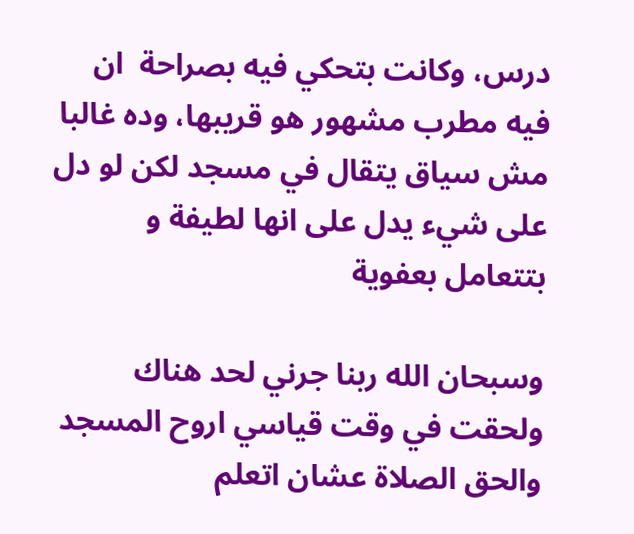درس، وكانت بتحكي فيه بصراحة  ان فيه مطرب مشهور هو قريبها، وده غالبا مش سياق يتقال في مسجد لكن لو دل على شيء يدل على انها لطيفة و بتتعامل بعفوية

وسبحان الله ربنا جرني لحد هناك ولحقت في وقت قياسي اروح المسجد والحق الصلاة عشان اتعلم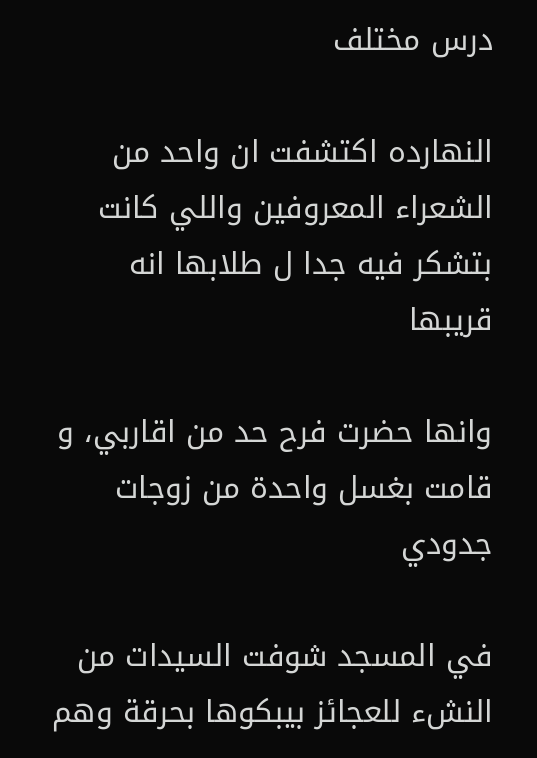درس مختلف

النهارده اكتشفت ان واحد من الشعراء المعروفين واللي كانت بتشكر فيه جدا ل طلابها انه  قريبها

وانها حضرت فرح حد من اقاربي، و قامت بغسل واحدة من زوجات جدودي

في المسجد شوفت السيدات من النشء للعجائز بيبكوها بحرقة وهم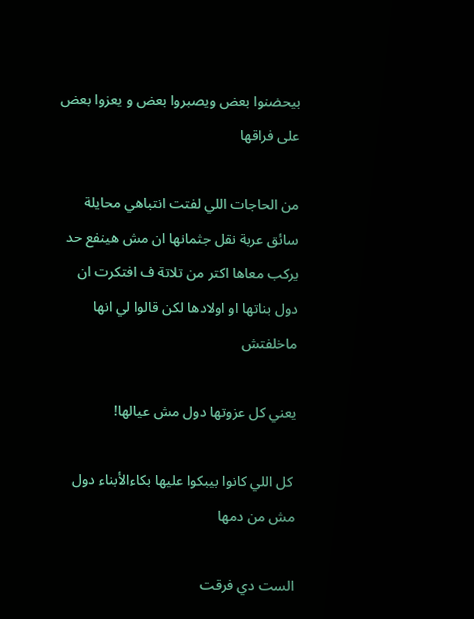بيحضنوا بعض ويصبروا بعض و يعزوا بعض على فراقها

من الحاجات اللي لفتت انتباهي محايلة سائق عربة نقل جثمانها ان مش هينفع حد يركب معاها اكتر من تلاتة ف افتكرت ان دول بناتها او اولادها لكن قالوا لي انها ماخلفتش

يعني كل عزوتها دول مش عيالها!

 كل اللي كانوا بيبكوا عليها بكاءالأبناء دول مش من دمها

الست دي فرقت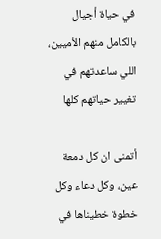في حياة أجيال بالكامل منهم الأميين، اللي ساعدتهم في تغيير حياتهم كلها

أتمنى ان كل دمعة عين، وكل دعاء وكل خطوة خطيناها في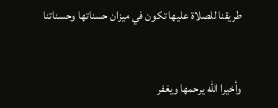طريقنا للصلاة عليها تكون في ميزان حسناتها وحسناتنا


وأخيرا الله يرحمها ويغفر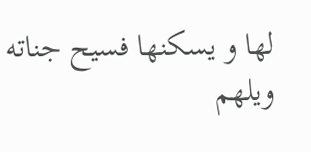لها و يسكنها فسيح جناته ويلهم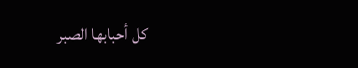كل أحبابها الصبر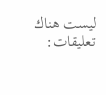ليست هناك تعليقات: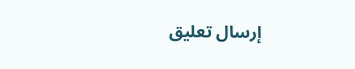إرسال تعليق